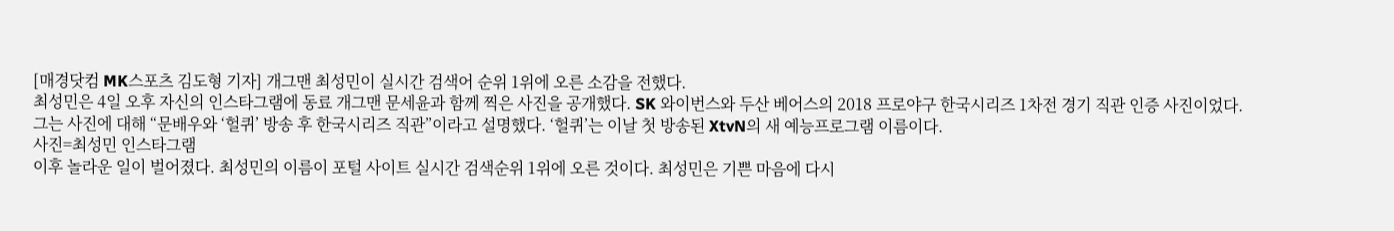[매경닷컴 MK스포츠 김도형 기자] 개그맨 최성민이 실시간 검색어 순위 1위에 오른 소감을 전했다.
최성민은 4일 오후 자신의 인스타그램에 동료 개그맨 문세윤과 함께 찍은 사진을 공개했다. SK 와이번스와 두산 베어스의 2018 프로야구 한국시리즈 1차전 경기 직관 인증 사진이었다.
그는 사진에 대해 “문배우와 ‘헐퀴’ 방송 후 한국시리즈 직관”이라고 설명했다. ‘헐퀴’는 이날 첫 방송된 XtvN의 새 예능프로그램 이름이다.
사진=최성민 인스타그램
이후 놀라운 일이 벌어졌다. 최성민의 이름이 포털 사이트 실시간 검색순위 1위에 오른 것이다. 최성민은 기쁜 마음에 다시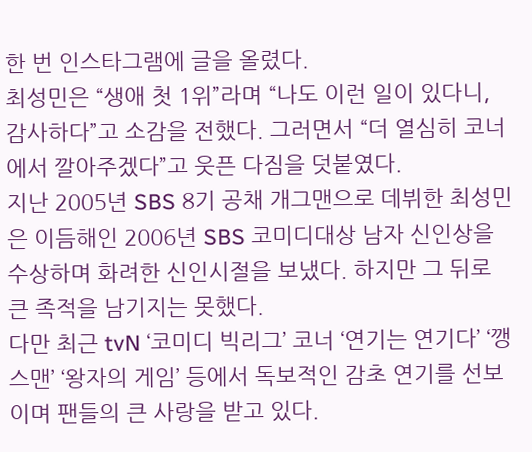한 번 인스타그램에 글을 올렸다.
최성민은 “생애 첫 1위”라며 “나도 이런 일이 있다니, 감사하다”고 소감을 전했다. 그러면서 “더 열심히 코너에서 깔아주겠다”고 웃픈 다짐을 덧붙였다.
지난 2005년 SBS 8기 공채 개그맨으로 데뷔한 최성민은 이듬해인 2006년 SBS 코미디대상 남자 신인상을 수상하며 화려한 신인시절을 보냈다. 하지만 그 뒤로 큰 족적을 남기지는 못했다.
다만 최근 tvN ‘코미디 빅리그’ 코너 ‘연기는 연기다’ ‘깽스맨’ ‘왕자의 게임’ 등에서 독보적인 감초 연기를 선보이며 팬들의 큰 사랑을 받고 있다.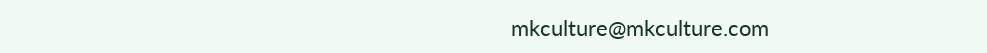mkculture@mkculture.com